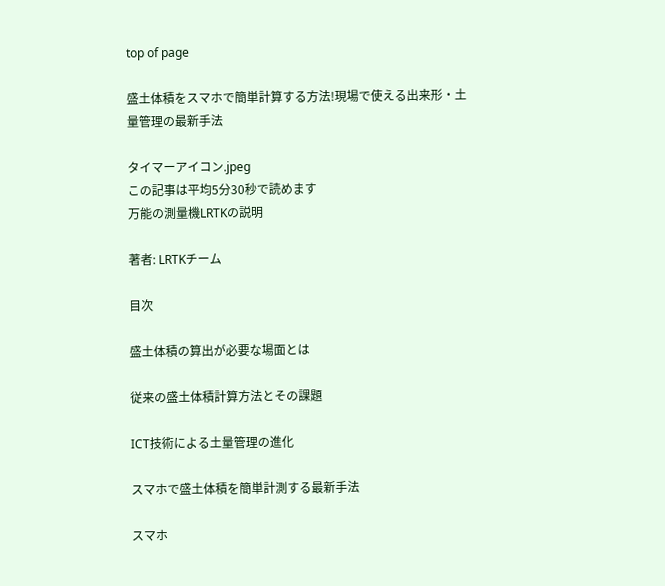top of page

盛土体積をスマホで簡単計算する方法!現場で使える出来形・土量管理の最新手法

タイマーアイコン.jpeg
この記事は平均5分30秒で読めます
万能の測量機LRTKの説明

著者: LRTKチーム

目次

盛土体積の算出が必要な場面とは

従来の盛土体積計算方法とその課題

ICT技術による土量管理の進化

スマホで盛土体積を簡単計測する最新手法

スマホ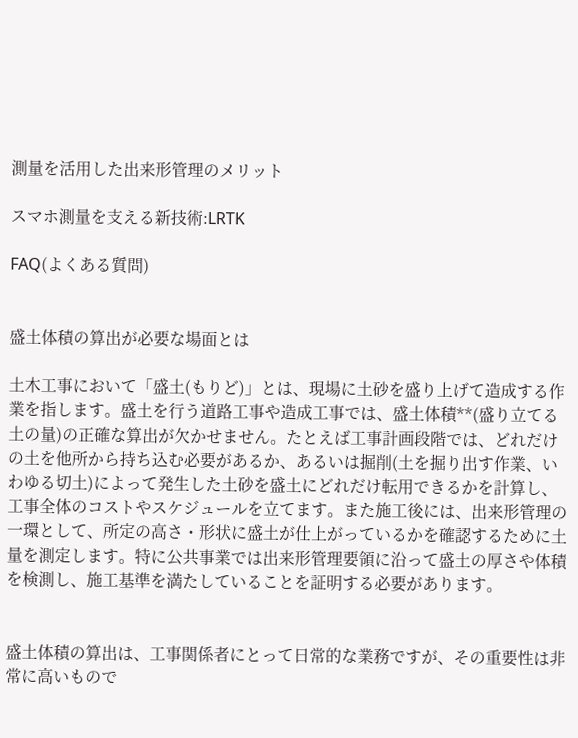測量を活用した出来形管理のメリット

スマホ測量を支える新技術:LRTK

FAQ(よくある質問)


盛土体積の算出が必要な場面とは

土木工事において「盛土(もりど)」とは、現場に土砂を盛り上げて造成する作業を指します。盛土を行う道路工事や造成工事では、盛土体積**(盛り立てる土の量)の正確な算出が欠かせません。たとえば工事計画段階では、どれだけの土を他所から持ち込む必要があるか、あるいは掘削(土を掘り出す作業、いわゆる切土)によって発生した土砂を盛土にどれだけ転用できるかを計算し、工事全体のコストやスケジュールを立てます。また施工後には、出来形管理の一環として、所定の高さ・形状に盛土が仕上がっているかを確認するために土量を測定します。特に公共事業では出来形管理要領に沿って盛土の厚さや体積を検測し、施工基準を満たしていることを証明する必要があります。


盛土体積の算出は、工事関係者にとって日常的な業務ですが、その重要性は非常に高いもので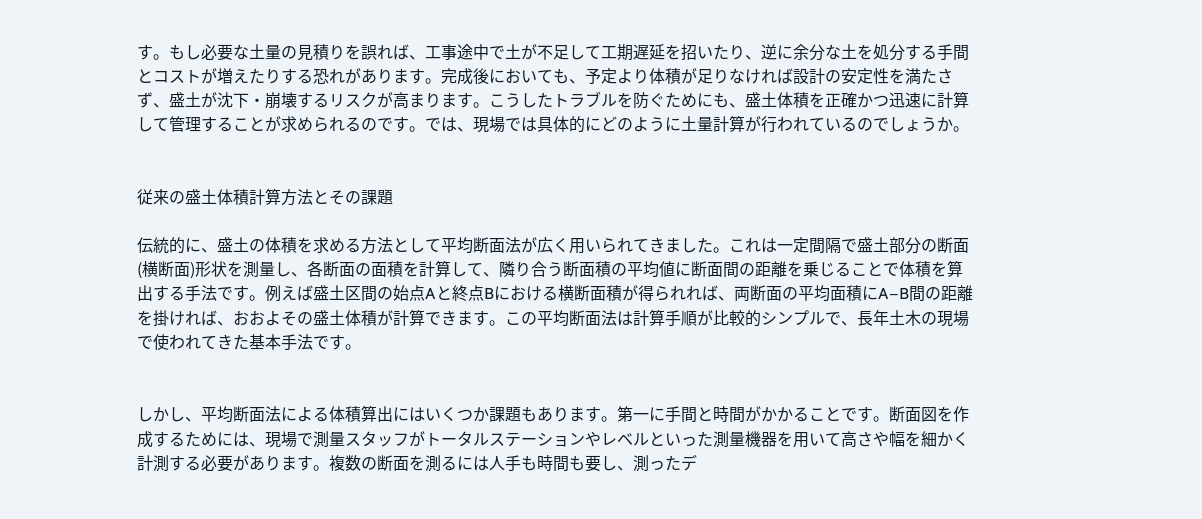す。もし必要な土量の見積りを誤れば、工事途中で土が不足して工期遅延を招いたり、逆に余分な土を処分する手間とコストが増えたりする恐れがあります。完成後においても、予定より体積が足りなければ設計の安定性を満たさず、盛土が沈下・崩壊するリスクが高まります。こうしたトラブルを防ぐためにも、盛土体積を正確かつ迅速に計算して管理することが求められるのです。では、現場では具体的にどのように土量計算が行われているのでしょうか。


従来の盛土体積計算方法とその課題

伝統的に、盛土の体積を求める方法として平均断面法が広く用いられてきました。これは一定間隔で盛土部分の断面(横断面)形状を測量し、各断面の面積を計算して、隣り合う断面積の平均値に断面間の距離を乗じることで体積を算出する手法です。例えば盛土区間の始点Aと終点Bにおける横断面積が得られれば、両断面の平均面積にA–B間の距離を掛ければ、おおよその盛土体積が計算できます。この平均断面法は計算手順が比較的シンプルで、長年土木の現場で使われてきた基本手法です。


しかし、平均断面法による体積算出にはいくつか課題もあります。第一に手間と時間がかかることです。断面図を作成するためには、現場で測量スタッフがトータルステーションやレベルといった測量機器を用いて高さや幅を細かく計測する必要があります。複数の断面を測るには人手も時間も要し、測ったデ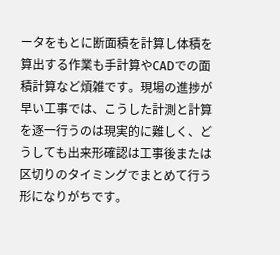ータをもとに断面積を計算し体積を算出する作業も手計算やCADでの面積計算など煩雑です。現場の進捗が早い工事では、こうした計測と計算を逐一行うのは現実的に難しく、どうしても出来形確認は工事後または区切りのタイミングでまとめて行う形になりがちです。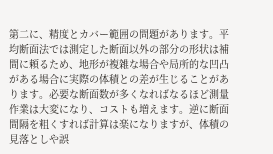第二に、精度とカバー範囲の問題があります。平均断面法では測定した断面以外の部分の形状は補間に頼るため、地形が複雑な場合や局所的な凹凸がある場合に実際の体積との差が生じることがあります。必要な断面数が多くなればなるほど測量作業は大変になり、コストも増えます。逆に断面間隔を粗くすれば計算は楽になりますが、体積の見落としや誤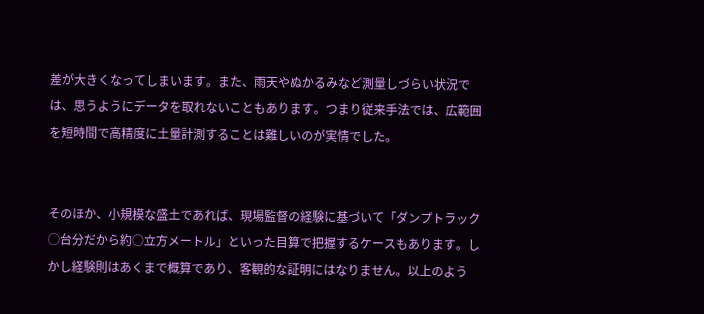差が大きくなってしまいます。また、雨天やぬかるみなど測量しづらい状況では、思うようにデータを取れないこともあります。つまり従来手法では、広範囲を短時間で高精度に土量計測することは難しいのが実情でした。


そのほか、小規模な盛土であれば、現場監督の経験に基づいて「ダンプトラック◯台分だから約○立方メートル」といった目算で把握するケースもあります。しかし経験則はあくまで概算であり、客観的な証明にはなりません。以上のよう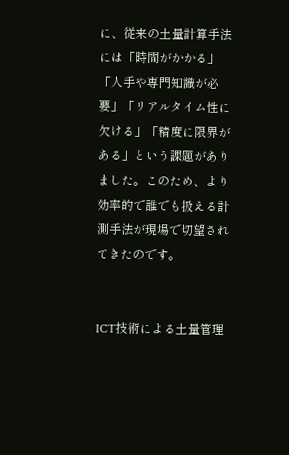に、従来の土量計算手法には「時間がかかる」「人手や専門知識が必要」「リアルタイム性に欠ける」「精度に限界がある」という課題がありました。このため、より効率的で誰でも扱える計測手法が現場で切望されてきたのです。


ICT技術による土量管理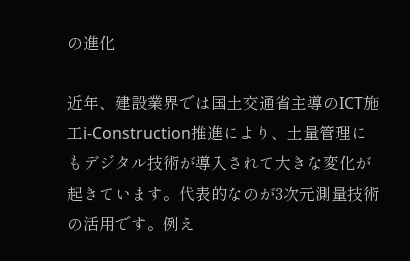の進化

近年、建設業界では国土交通省主導のICT施工i-Construction推進により、土量管理にもデジタル技術が導入されて大きな変化が起きています。代表的なのが3次元測量技術の活用です。例え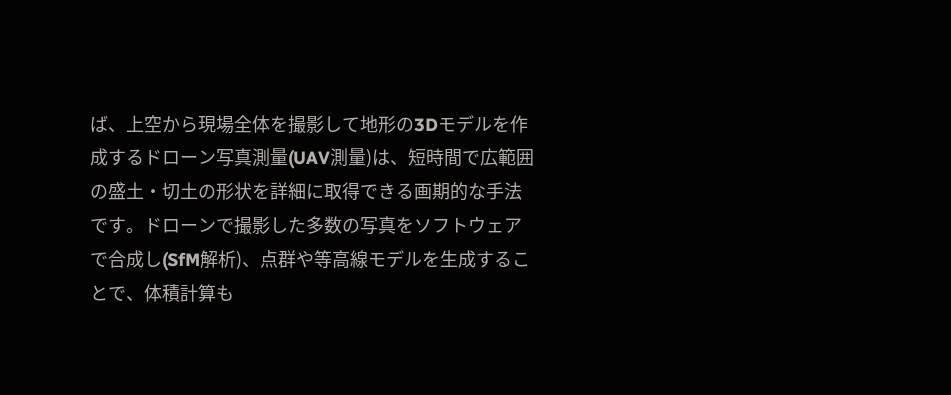ば、上空から現場全体を撮影して地形の3Dモデルを作成するドローン写真測量(UAV測量)は、短時間で広範囲の盛土・切土の形状を詳細に取得できる画期的な手法です。ドローンで撮影した多数の写真をソフトウェアで合成し(SfM解析)、点群や等高線モデルを生成することで、体積計算も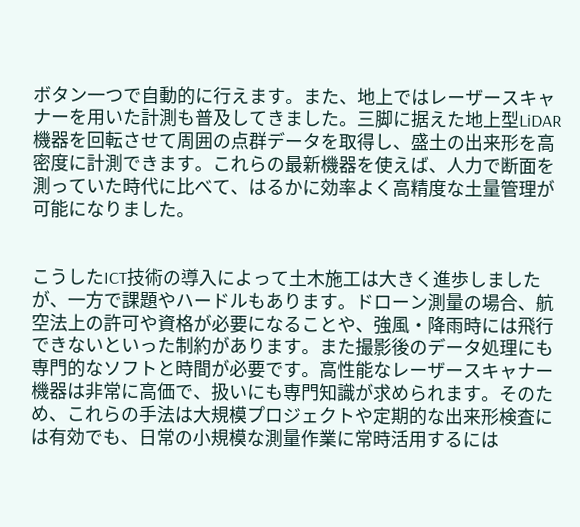ボタン一つで自動的に行えます。また、地上ではレーザースキャナーを用いた計測も普及してきました。三脚に据えた地上型LiDAR機器を回転させて周囲の点群データを取得し、盛土の出来形を高密度に計測できます。これらの最新機器を使えば、人力で断面を測っていた時代に比べて、はるかに効率よく高精度な土量管理が可能になりました。


こうしたICT技術の導入によって土木施工は大きく進歩しましたが、一方で課題やハードルもあります。ドローン測量の場合、航空法上の許可や資格が必要になることや、強風・降雨時には飛行できないといった制約があります。また撮影後のデータ処理にも専門的なソフトと時間が必要です。高性能なレーザースキャナー機器は非常に高価で、扱いにも専門知識が求められます。そのため、これらの手法は大規模プロジェクトや定期的な出来形検査には有効でも、日常の小規模な測量作業に常時活用するには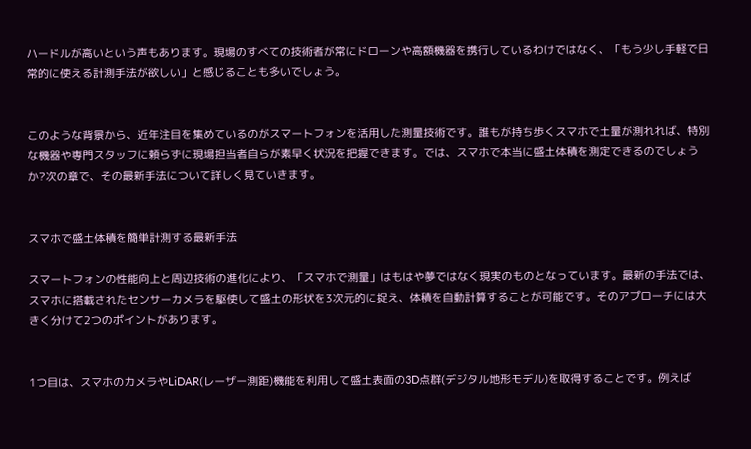ハードルが高いという声もあります。現場のすべての技術者が常にドローンや高額機器を携行しているわけではなく、「もう少し手軽で日常的に使える計測手法が欲しい」と感じることも多いでしょう。


このような背景から、近年注目を集めているのがスマートフォンを活用した測量技術です。誰もが持ち歩くスマホで土量が測れれば、特別な機器や専門スタッフに頼らずに現場担当者自らが素早く状況を把握できます。では、スマホで本当に盛土体積を測定できるのでしょうか?次の章で、その最新手法について詳しく見ていきます。


スマホで盛土体積を簡単計測する最新手法

スマートフォンの性能向上と周辺技術の進化により、「スマホで測量」はもはや夢ではなく現実のものとなっています。最新の手法では、スマホに搭載されたセンサーカメラを駆使して盛土の形状を3次元的に捉え、体積を自動計算することが可能です。そのアプローチには大きく分けて2つのポイントがあります。


1つ目は、スマホのカメラやLiDAR(レーザー測距)機能を利用して盛土表面の3D点群(デジタル地形モデル)を取得することです。例えば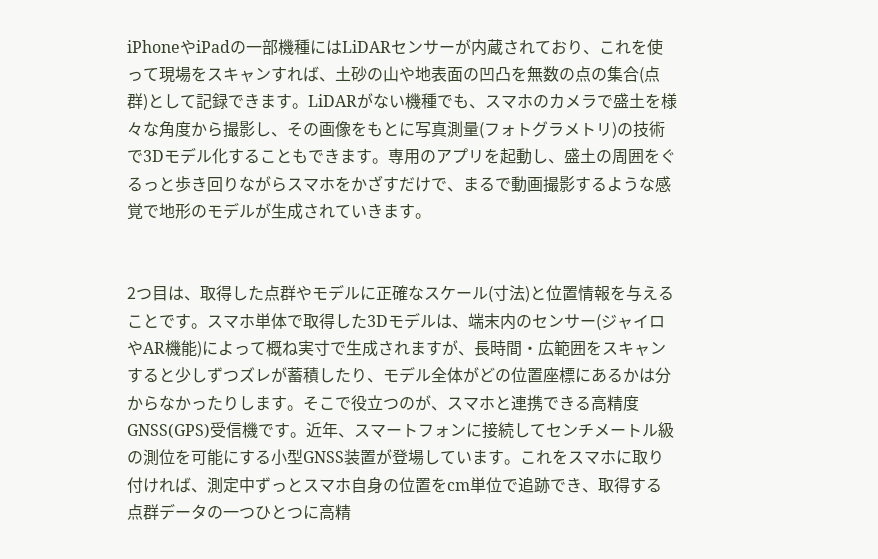iPhoneやiPadの一部機種にはLiDARセンサーが内蔵されており、これを使って現場をスキャンすれば、土砂の山や地表面の凹凸を無数の点の集合(点群)として記録できます。LiDARがない機種でも、スマホのカメラで盛土を様々な角度から撮影し、その画像をもとに写真測量(フォトグラメトリ)の技術で3Dモデル化することもできます。専用のアプリを起動し、盛土の周囲をぐるっと歩き回りながらスマホをかざすだけで、まるで動画撮影するような感覚で地形のモデルが生成されていきます。


2つ目は、取得した点群やモデルに正確なスケール(寸法)と位置情報を与えることです。スマホ単体で取得した3Dモデルは、端末内のセンサー(ジャイロやAR機能)によって概ね実寸で生成されますが、長時間・広範囲をスキャンすると少しずつズレが蓄積したり、モデル全体がどの位置座標にあるかは分からなかったりします。そこで役立つのが、スマホと連携できる高精度GNSS(GPS)受信機です。近年、スマートフォンに接続してセンチメートル級の測位を可能にする小型GNSS装置が登場しています。これをスマホに取り付ければ、測定中ずっとスマホ自身の位置をcm単位で追跡でき、取得する点群データの一つひとつに高精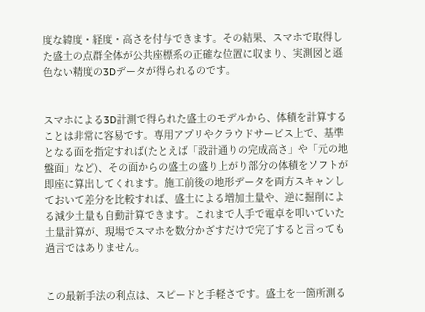度な緯度・経度・高さを付与できます。その結果、スマホで取得した盛土の点群全体が公共座標系の正確な位置に収まり、実測図と遜色ない精度の3Dデータが得られるのです。


スマホによる3D計測で得られた盛土のモデルから、体積を計算することは非常に容易です。専用アプリやクラウドサービス上で、基準となる面を指定すれば(たとえば「設計通りの完成高さ」や「元の地盤面」など)、その面からの盛土の盛り上がり部分の体積をソフトが即座に算出してくれます。施工前後の地形データを両方スキャンしておいて差分を比較すれば、盛土による増加土量や、逆に掘削による減少土量も自動計算できます。これまで人手で電卓を叩いていた土量計算が、現場でスマホを数分かざすだけで完了すると言っても過言ではありません。


この最新手法の利点は、スピードと手軽さです。盛土を一箇所測る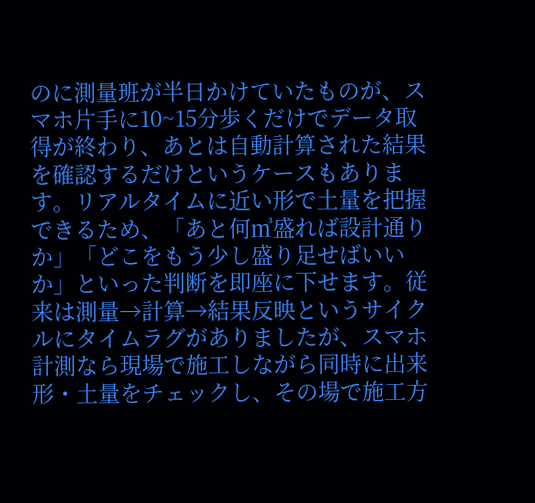のに測量班が半日かけていたものが、スマホ片手に10~15分歩くだけでデータ取得が終わり、あとは自動計算された結果を確認するだけというケースもあります。リアルタイムに近い形で土量を把握できるため、「あと何㎥盛れば設計通りか」「どこをもう少し盛り足せばいいか」といった判断を即座に下せます。従来は測量→計算→結果反映というサイクルにタイムラグがありましたが、スマホ計測なら現場で施工しながら同時に出来形・土量をチェックし、その場で施工方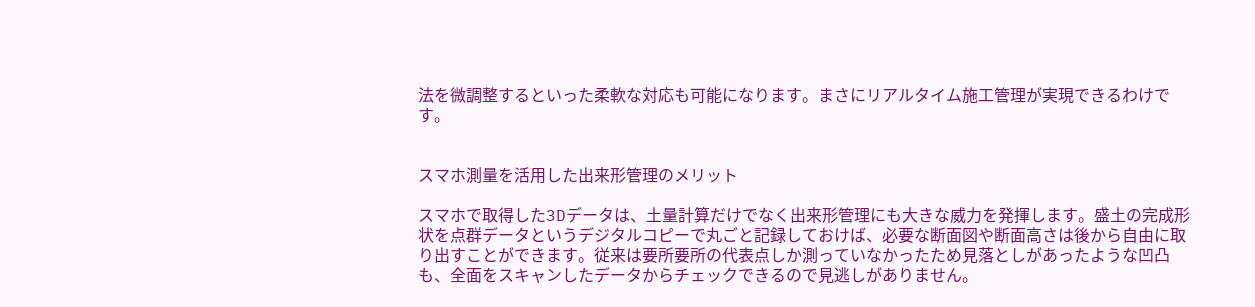法を微調整するといった柔軟な対応も可能になります。まさにリアルタイム施工管理が実現できるわけです。


スマホ測量を活用した出来形管理のメリット

スマホで取得した3Dデータは、土量計算だけでなく出来形管理にも大きな威力を発揮します。盛土の完成形状を点群データというデジタルコピーで丸ごと記録しておけば、必要な断面図や断面高さは後から自由に取り出すことができます。従来は要所要所の代表点しか測っていなかったため見落としがあったような凹凸も、全面をスキャンしたデータからチェックできるので見逃しがありません。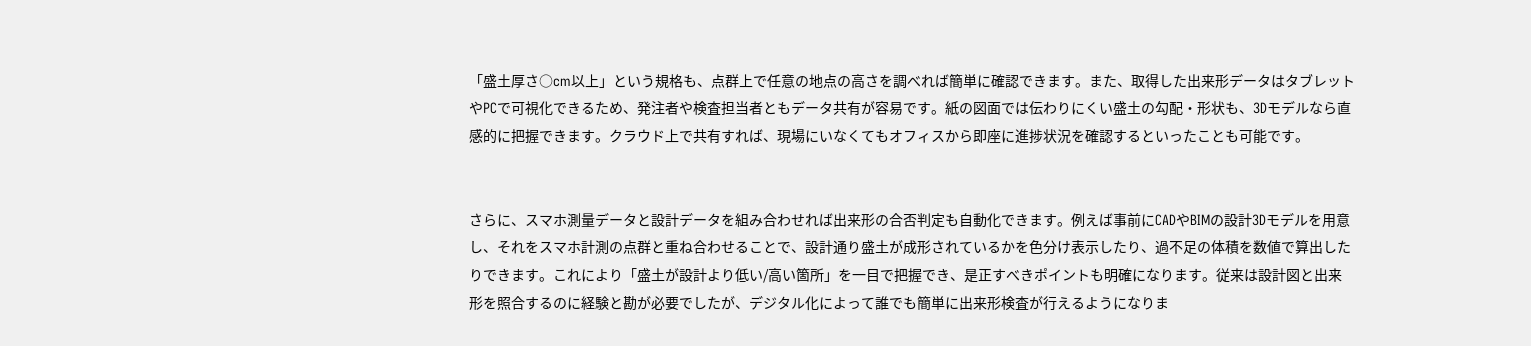「盛土厚さ○cm以上」という規格も、点群上で任意の地点の高さを調べれば簡単に確認できます。また、取得した出来形データはタブレットやPCで可視化できるため、発注者や検査担当者ともデータ共有が容易です。紙の図面では伝わりにくい盛土の勾配・形状も、3Dモデルなら直感的に把握できます。クラウド上で共有すれば、現場にいなくてもオフィスから即座に進捗状況を確認するといったことも可能です。


さらに、スマホ測量データと設計データを組み合わせれば出来形の合否判定も自動化できます。例えば事前にCADやBIMの設計3Dモデルを用意し、それをスマホ計測の点群と重ね合わせることで、設計通り盛土が成形されているかを色分け表示したり、過不足の体積を数値で算出したりできます。これにより「盛土が設計より低い/高い箇所」を一目で把握でき、是正すべきポイントも明確になります。従来は設計図と出来形を照合するのに経験と勘が必要でしたが、デジタル化によって誰でも簡単に出来形検査が行えるようになりま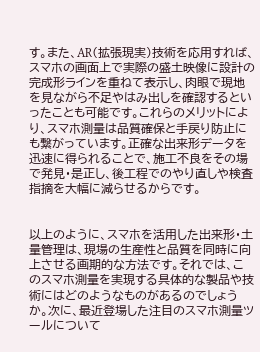す。また、AR(拡張現実)技術を応用すれば、スマホの画面上で実際の盛土映像に設計の完成形ラインを重ねて表示し、肉眼で現地を見ながら不足やはみ出しを確認するといったことも可能です。これらのメリットにより、スマホ測量は品質確保と手戻り防止にも繋がっています。正確な出来形データを迅速に得られることで、施工不良をその場で発見・是正し、後工程でのやり直しや検査指摘を大幅に減らせるからです。


以上のように、スマホを活用した出来形・土量管理は、現場の生産性と品質を同時に向上させる画期的な方法です。それでは、このスマホ測量を実現する具体的な製品や技術にはどのようなものがあるのでしょうか。次に、最近登場した注目のスマホ測量ツールについて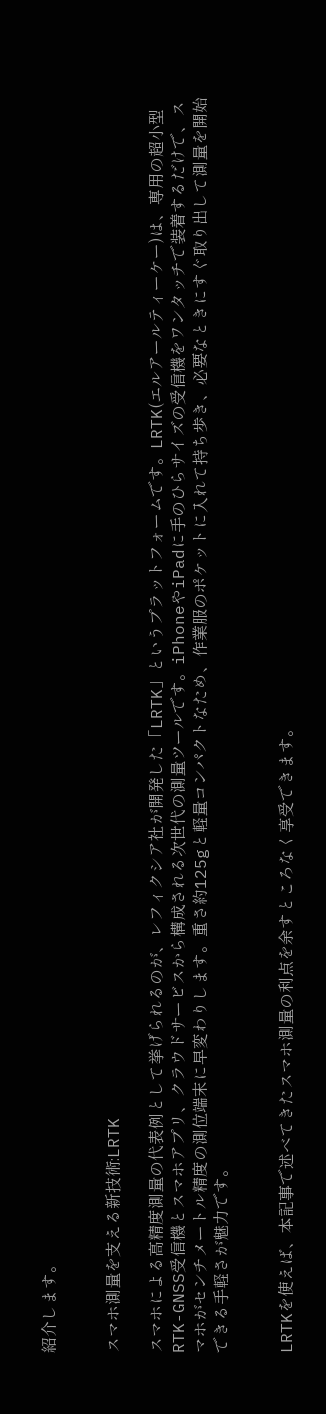紹介します。


スマホ測量を支える新技術:LRTK

スマホによる高精度測量の代表例として挙げられるのが、レフィクシア社が開発した「LRTK」というプラットフォームです。LRTK(エルアールティーケー)は、専用の超小型RTK-GNSS受信機とスマホアプリ、クラウドサービスから構成される次世代の測量ツールです。iPhoneやiPadに手のひらサイズの受信機をワンタッチで装着するだけで、スマホがセンチメートル精度の測位端末に早変わりします。重さ約125gと軽量コンパクトなため、作業服のポケットに入れて持ち歩き、必要なときにすぐ取り出して測量を開始できる手軽さが魅力です。


LRTKを使えば、本記事で述べてきたスマホ測量の利点を余すところなく享受できます。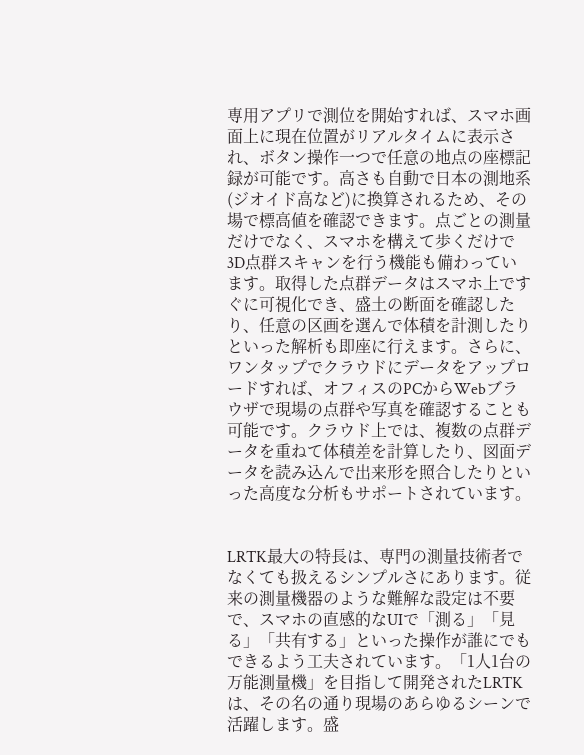専用アプリで測位を開始すれば、スマホ画面上に現在位置がリアルタイムに表示され、ボタン操作一つで任意の地点の座標記録が可能です。高さも自動で日本の測地系(ジオイド高など)に換算されるため、その場で標高値を確認できます。点ごとの測量だけでなく、スマホを構えて歩くだけで3D点群スキャンを行う機能も備わっています。取得した点群データはスマホ上ですぐに可視化でき、盛土の断面を確認したり、任意の区画を選んで体積を計測したりといった解析も即座に行えます。さらに、ワンタップでクラウドにデータをアップロードすれば、オフィスのPCからWebブラウザで現場の点群や写真を確認することも可能です。クラウド上では、複数の点群データを重ねて体積差を計算したり、図面データを読み込んで出来形を照合したりといった高度な分析もサポートされています。


LRTK最大の特長は、専門の測量技術者でなくても扱えるシンプルさにあります。従来の測量機器のような難解な設定は不要で、スマホの直感的なUIで「測る」「見る」「共有する」といった操作が誰にでもできるよう工夫されています。「1人1台の万能測量機」を目指して開発されたLRTKは、その名の通り現場のあらゆるシーンで活躍します。盛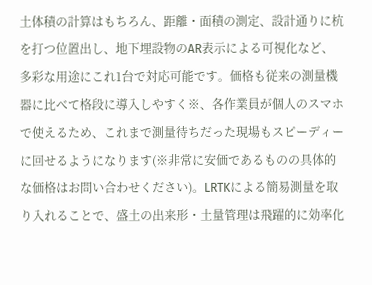土体積の計算はもちろん、距離・面積の測定、設計通りに杭を打つ位置出し、地下埋設物のAR表示による可視化など、多彩な用途にこれ1台で対応可能です。価格も従来の測量機器に比べて格段に導入しやすく※、各作業員が個人のスマホで使えるため、これまで測量待ちだった現場もスピーディーに回せるようになります(※非常に安価であるものの具体的な価格はお問い合わせください)。LRTKによる簡易測量を取り入れることで、盛土の出来形・土量管理は飛躍的に効率化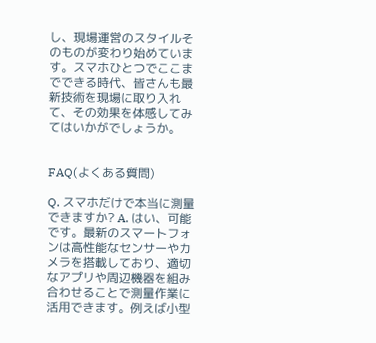し、現場運営のスタイルそのものが変わり始めています。スマホひとつでここまでできる時代、皆さんも最新技術を現場に取り入れて、その効果を体感してみてはいかがでしょうか。


FAQ(よくある質問)

Q. スマホだけで本当に測量できますか? A. はい、可能です。最新のスマートフォンは高性能なセンサーやカメラを搭載しており、適切なアプリや周辺機器を組み合わせることで測量作業に活用できます。例えば小型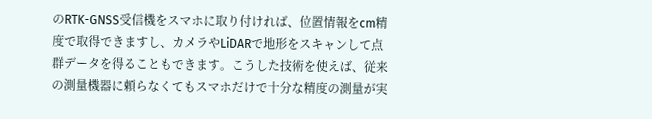のRTK-GNSS受信機をスマホに取り付ければ、位置情報をcm精度で取得できますし、カメラやLiDARで地形をスキャンして点群データを得ることもできます。こうした技術を使えば、従来の測量機器に頼らなくてもスマホだけで十分な精度の測量が実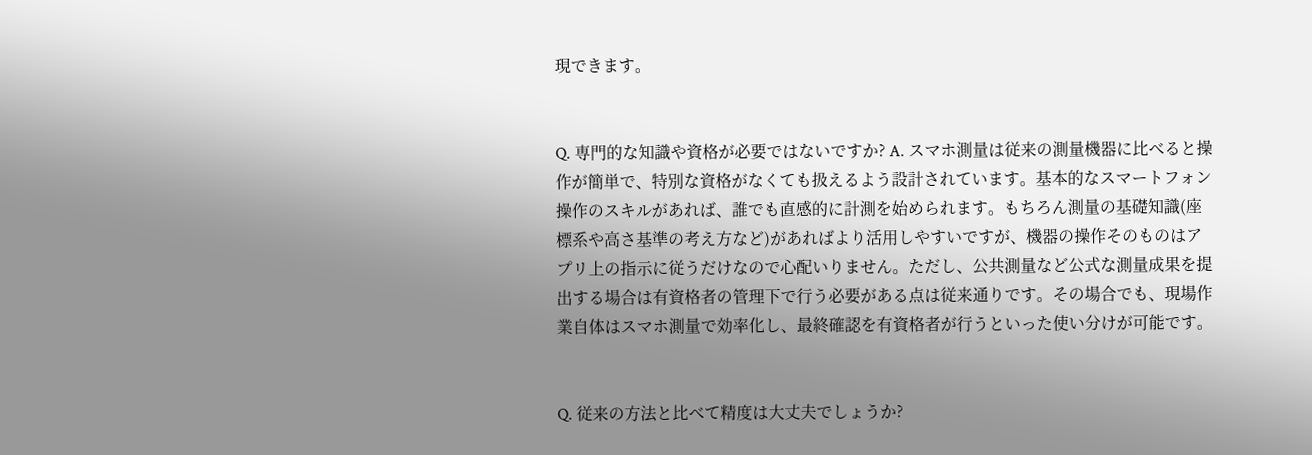現できます。


Q. 専門的な知識や資格が必要ではないですか? A. スマホ測量は従来の測量機器に比べると操作が簡単で、特別な資格がなくても扱えるよう設計されています。基本的なスマートフォン操作のスキルがあれば、誰でも直感的に計測を始められます。もちろん測量の基礎知識(座標系や高さ基準の考え方など)があればより活用しやすいですが、機器の操作そのものはアプリ上の指示に従うだけなので心配いりません。ただし、公共測量など公式な測量成果を提出する場合は有資格者の管理下で行う必要がある点は従来通りです。その場合でも、現場作業自体はスマホ測量で効率化し、最終確認を有資格者が行うといった使い分けが可能です。


Q. 従来の方法と比べて精度は大丈夫でしょうか?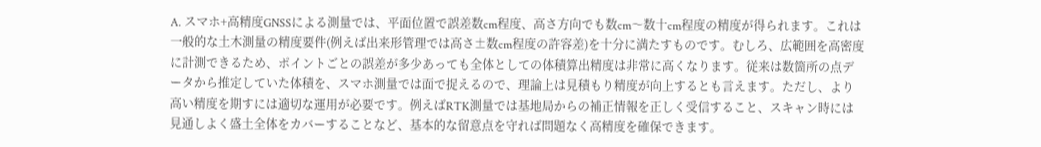A. スマホ+高精度GNSSによる測量では、平面位置で誤差数cm程度、高さ方向でも数cm〜数十cm程度の精度が得られます。これは一般的な土木測量の精度要件(例えば出来形管理では高さ±数cm程度の許容差)を十分に満たすものです。むしろ、広範囲を高密度に計測できるため、ポイントごとの誤差が多少あっても全体としての体積算出精度は非常に高くなります。従来は数箇所の点データから推定していた体積を、スマホ測量では面で捉えるので、理論上は見積もり精度が向上するとも言えます。ただし、より高い精度を期すには適切な運用が必要です。例えばRTK測量では基地局からの補正情報を正しく受信すること、スキャン時には見通しよく盛土全体をカバーすることなど、基本的な留意点を守れば問題なく高精度を確保できます。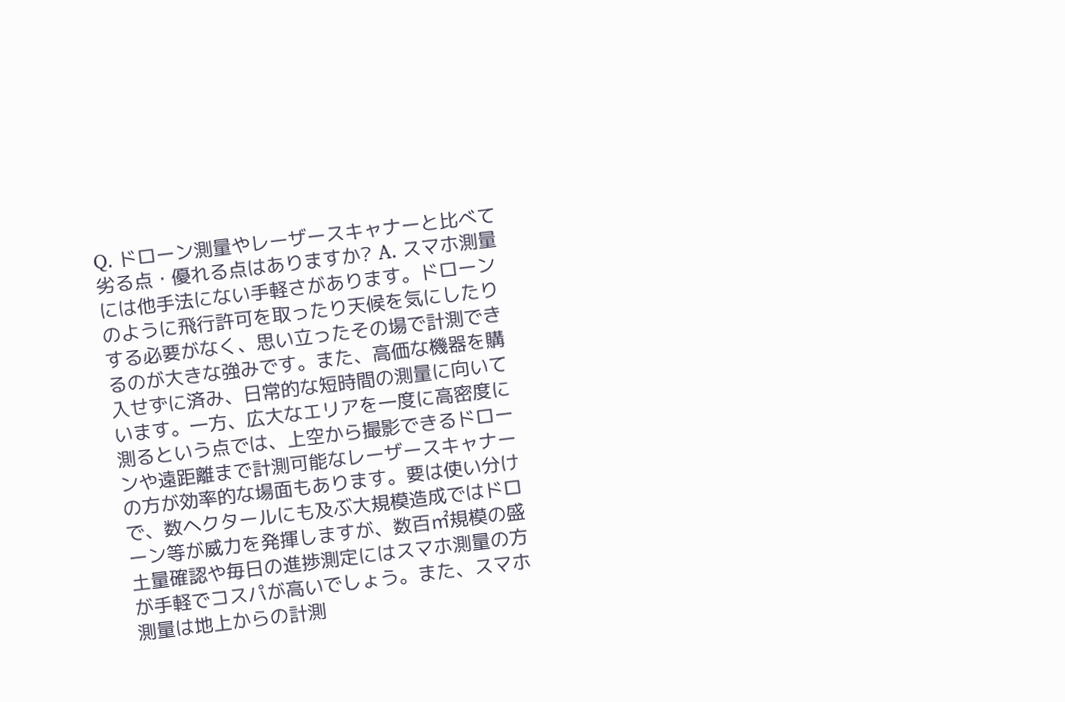Q. ドローン測量やレーザースキャナーと比べて劣る点・優れる点はありますか? A. スマホ測量には他手法にない手軽さがあります。ドローンのように飛行許可を取ったり天候を気にしたりする必要がなく、思い立ったその場で計測できるのが大きな強みです。また、高価な機器を購入せずに済み、日常的な短時間の測量に向いています。一方、広大なエリアを一度に高密度に測るという点では、上空から撮影できるドローンや遠距離まで計測可能なレーザースキャナーの方が効率的な場面もあります。要は使い分けで、数ヘクタールにも及ぶ大規模造成ではドローン等が威力を発揮しますが、数百㎡規模の盛土量確認や毎日の進捗測定にはスマホ測量の方が手軽でコスパが高いでしょう。また、スマホ測量は地上からの計測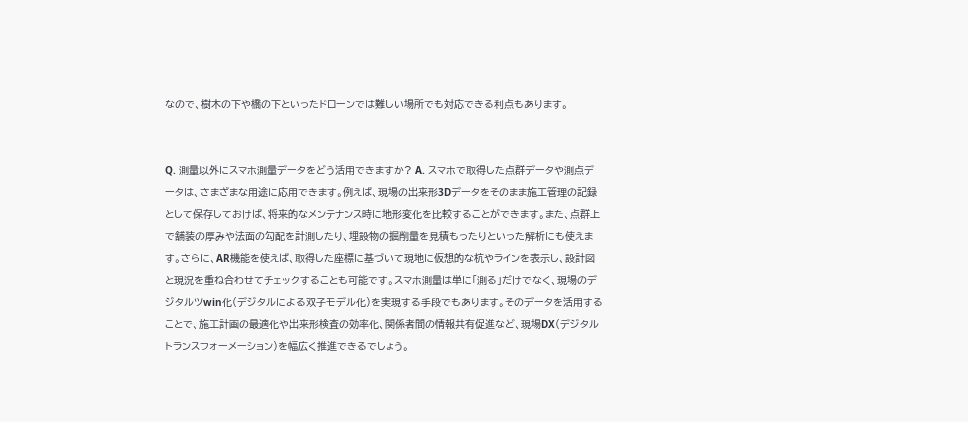なので、樹木の下や橋の下といったドローンでは難しい場所でも対応できる利点もあります。


Q. 測量以外にスマホ測量データをどう活用できますか? A. スマホで取得した点群データや測点データは、さまざまな用途に応用できます。例えば、現場の出来形3Dデータをそのまま施工管理の記録として保存しておけば、将来的なメンテナンス時に地形変化を比較することができます。また、点群上で舗装の厚みや法面の勾配を計測したり、埋設物の掘削量を見積もったりといった解析にも使えます。さらに、AR機能を使えば、取得した座標に基づいて現地に仮想的な杭やラインを表示し、設計図と現況を重ね合わせてチェックすることも可能です。スマホ測量は単に「測る」だけでなく、現場のデジタルツwin化(デジタルによる双子モデル化)を実現する手段でもあります。そのデータを活用することで、施工計画の最適化や出来形検査の効率化、関係者間の情報共有促進など、現場DX(デジタルトランスフォーメーション)を幅広く推進できるでしょう。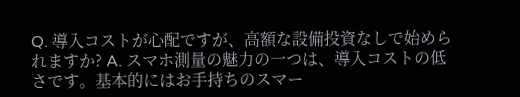Q. 導入コストが心配ですが、高額な設備投資なしで始められますか? A. スマホ測量の魅力の一つは、導入コストの低さです。基本的にはお手持ちのスマー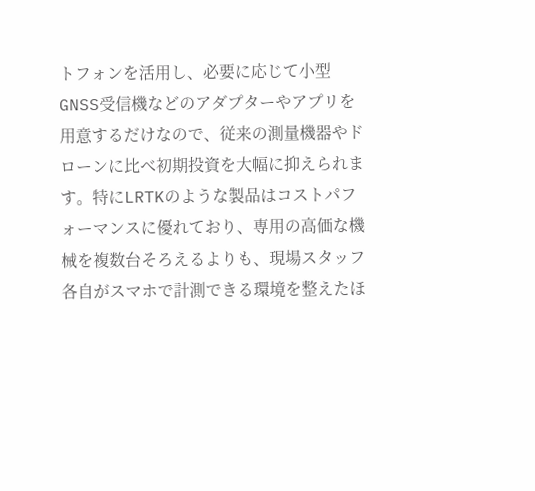トフォンを活用し、必要に応じて小型GNSS受信機などのアダプターやアプリを用意するだけなので、従来の測量機器やドローンに比べ初期投資を大幅に抑えられます。特にLRTKのような製品はコストパフォーマンスに優れており、専用の高価な機械を複数台そろえるよりも、現場スタッフ各自がスマホで計測できる環境を整えたほ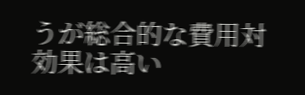うが総合的な費用対効果は高い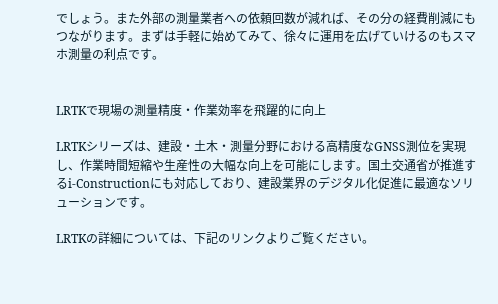でしょう。また外部の測量業者への依頼回数が減れば、その分の経費削減にもつながります。まずは手軽に始めてみて、徐々に運用を広げていけるのもスマホ測量の利点です。


LRTKで現場の測量精度・作業効率を飛躍的に向上

LRTKシリーズは、建設・土木・測量分野における高精度なGNSS測位を実現し、作業時間短縮や生産性の大幅な向上を可能にします。国土交通省が推進するi-Constructionにも対応しており、建設業界のデジタル化促進に最適なソリューションです。

LRTKの詳細については、下記のリンクよりご覧ください。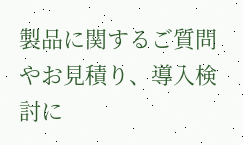製品に関するご質問やお見積り、導入検討に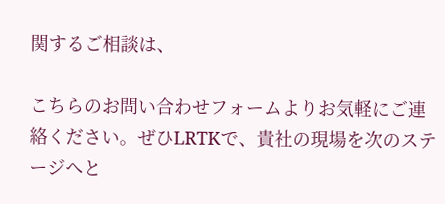関するご相談は、

こちらのお問い合わせフォームよりお気軽にご連絡ください。ぜひLRTKで、貴社の現場を次のステージへと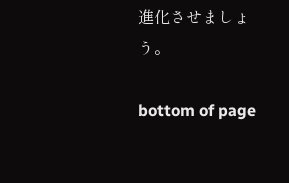進化させましょう。

bottom of page